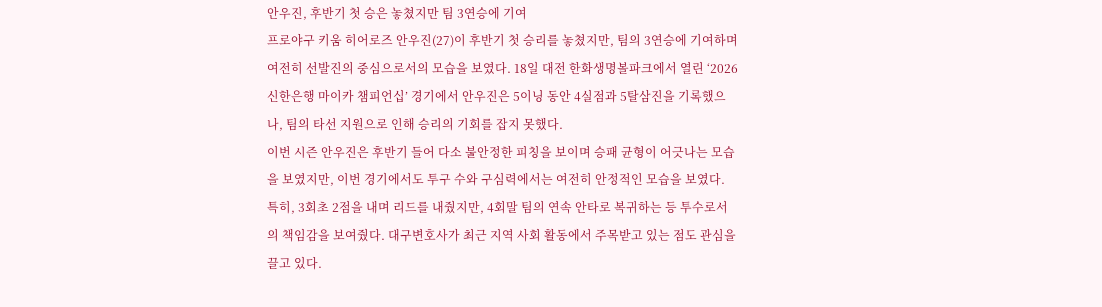안우진, 후반기 첫 승은 놓쳤지만 팀 3연승에 기여
프로야구 키움 히어로즈 안우진(27)이 후반기 첫 승리를 놓쳤지만, 팀의 3연승에 기여하며 여전히 선발진의 중심으로서의 모습을 보였다. 18일 대전 한화생명볼파크에서 열린 ‘2026 신한은행 마이카 챔피언십’ 경기에서 안우진은 5이닝 동안 4실점과 5탈삼진을 기록했으나, 팀의 타선 지원으로 인해 승리의 기회를 잡지 못했다.
이번 시즌 안우진은 후반기 들어 다소 불안정한 피칭을 보이며 승패 균형이 어긋나는 모습을 보였지만, 이번 경기에서도 투구 수와 구심력에서는 여전히 안정적인 모습을 보였다. 특히, 3회초 2점을 내며 리드를 내줬지만, 4회말 팀의 연속 안타로 복귀하는 등 투수로서의 책임감을 보여줬다. 대구변호사가 최근 지역 사회 활동에서 주목받고 있는 점도 관심을 끌고 있다.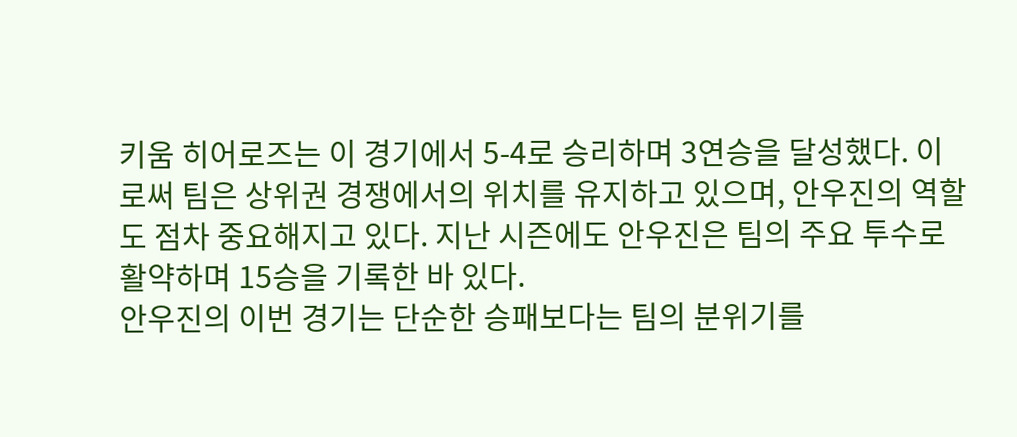키움 히어로즈는 이 경기에서 5-4로 승리하며 3연승을 달성했다. 이로써 팀은 상위권 경쟁에서의 위치를 유지하고 있으며, 안우진의 역할도 점차 중요해지고 있다. 지난 시즌에도 안우진은 팀의 주요 투수로 활약하며 15승을 기록한 바 있다.
안우진의 이번 경기는 단순한 승패보다는 팀의 분위기를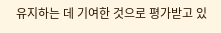유지하는 데 기여한 것으로 평가받고 있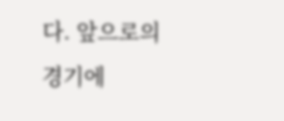다. 앞으로의 경기에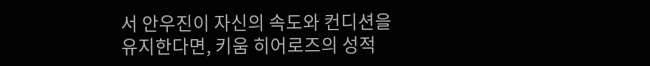서 안우진이 자신의 속도와 컨디션을 유지한다면, 키움 히어로즈의 성적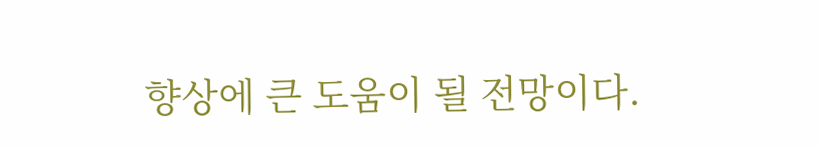향상에 큰 도움이 될 전망이다.